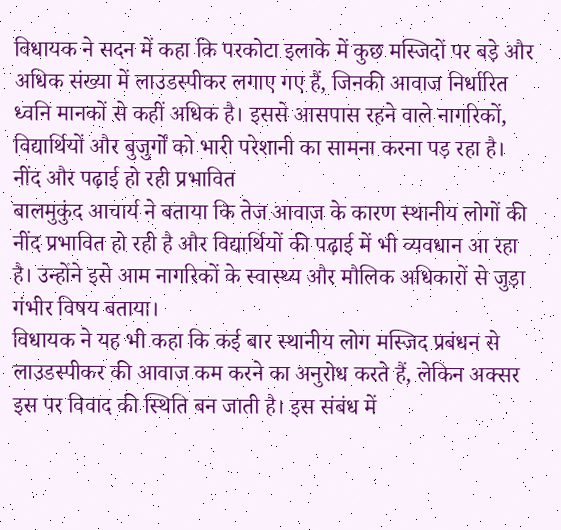विधायक ने सदन में कहा कि परकोटा इलाके में कुछ मस्जिदों पर बड़े और अधिक संख्या में लाउडस्पीकर लगाए गए हैं, जिनकी आवाज निर्धारित ध्वनि मानकों से कहीं अधिक है। इससे आसपास रहने वाले नागरिकों, विद्यार्थियों और बुजुर्गों को भारी परेशानी का सामना करना पड़ रहा है।
नींद और पढ़ाई हो रही प्रभावित
बालमुकुंद आचार्य ने बताया कि तेज आवाज के कारण स्थानीय लोगों की नींद प्रभावित हो रही है और विद्यार्थियों की पढ़ाई में भी व्यवधान आ रहा है। उन्होंने इसे आम नागरिकों के स्वास्थ्य और मौलिक अधिकारों से जुड़ा गंभीर विषय बताया।
विधायक ने यह भी कहा कि कई बार स्थानीय लोग मस्जिद प्रबंधन से लाउडस्पीकर की आवाज कम करने का अनुरोध करते हैं, लेकिन अक्सर इस पर विवाद की स्थिति बन जाती है। इस संबंध में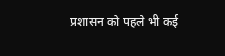प्रशासन को पहले भी कई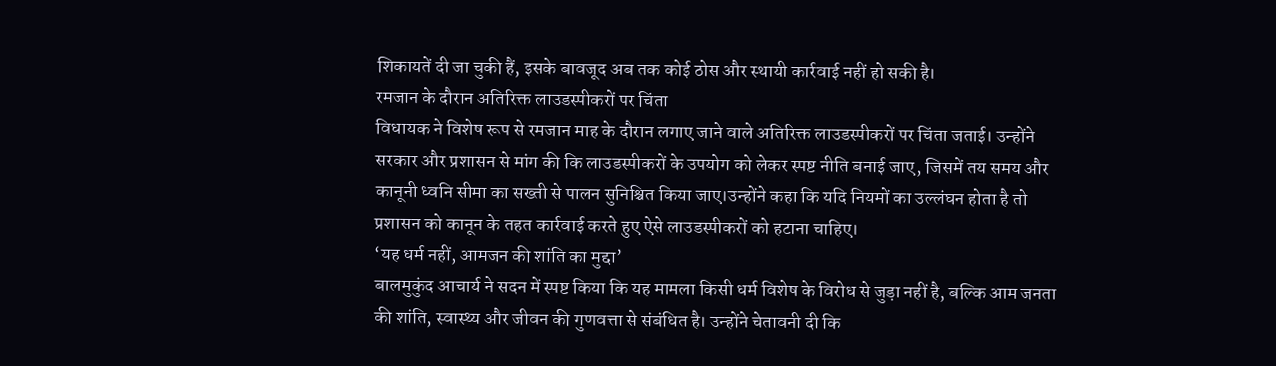शिकायतें दी जा चुकी हैं, इसके बावजूद अब तक कोई ठोस और स्थायी कार्रवाई नहीं हो सकी है।
रमजान के दौरान अतिरिक्त लाउडस्पीकरों पर चिंता
विधायक ने विशेष रूप से रमजान माह के दौरान लगाए जाने वाले अतिरिक्त लाउडस्पीकरों पर चिंता जताई। उन्होंने सरकार और प्रशासन से मांग की कि लाउडस्पीकरों के उपयोग को लेकर स्पष्ट नीति बनाई जाए, जिसमें तय समय और कानूनी ध्वनि सीमा का सख्ती से पालन सुनिश्चित किया जाए।उन्होंने कहा कि यदि नियमों का उल्लंघन होता है तो प्रशासन को कानून के तहत कार्रवाई करते हुए ऐसे लाउडस्पीकरों को हटाना चाहिए।
‘यह धर्म नहीं, आमजन की शांति का मुद्दा’
बालमुकुंद आचार्य ने सदन में स्पष्ट किया कि यह मामला किसी धर्म विशेष के विरोध से जुड़ा नहीं है, बल्कि आम जनता की शांति, स्वास्थ्य और जीवन की गुणवत्ता से संबंधित है। उन्होंने चेतावनी दी कि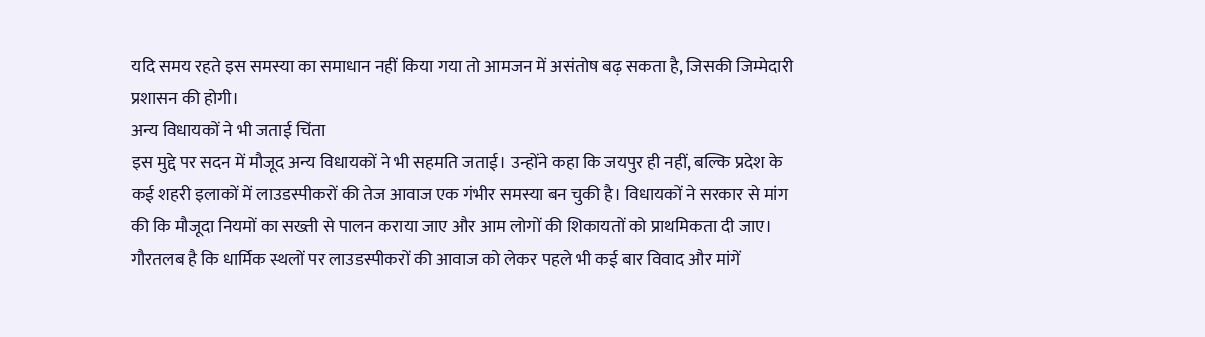यदि समय रहते इस समस्या का समाधान नहीं किया गया तो आमजन में असंतोष बढ़ सकता है, जिसकी जिम्मेदारी प्रशासन की होगी।
अन्य विधायकों ने भी जताई चिंता
इस मुद्दे पर सदन में मौजूद अन्य विधायकों ने भी सहमति जताई। उन्होंने कहा कि जयपुर ही नहीं, बल्कि प्रदेश के कई शहरी इलाकों में लाउडस्पीकरों की तेज आवाज एक गंभीर समस्या बन चुकी है। विधायकों ने सरकार से मांग की कि मौजूदा नियमों का सख्ती से पालन कराया जाए और आम लोगों की शिकायतों को प्राथमिकता दी जाए।
गौरतलब है कि धार्मिक स्थलों पर लाउडस्पीकरों की आवाज को लेकर पहले भी कई बार विवाद और मांगें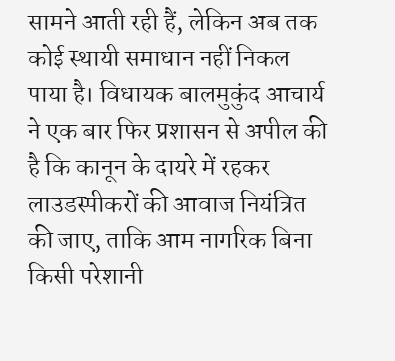सामने आती रही हैं, लेकिन अब तक कोई स्थायी समाधान नहीं निकल पाया है। विधायक बालमुकुंद आचार्य ने एक बार फिर प्रशासन से अपील की है कि कानून के दायरे में रहकर लाउडस्पीकरों की आवाज नियंत्रित की जाए, ताकि आम नागरिक बिना किसी परेशानी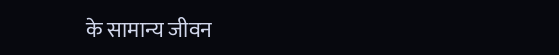के सामान्य जीवन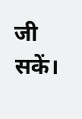जी सकें।